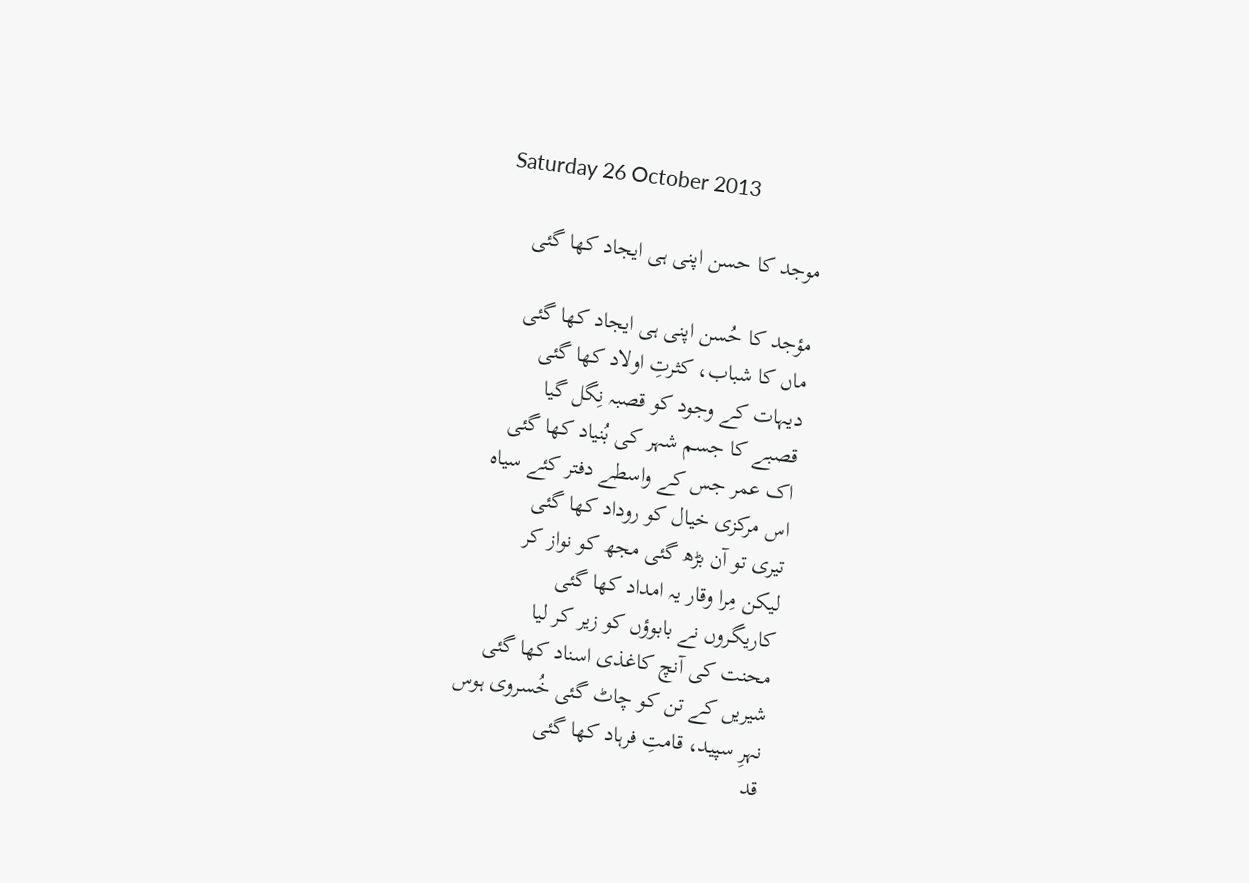Saturday 26 October 2013

موجد کا حسن اپنی ہی ایجاد کھا گئی

مؤجد کا حُسن اپنی ہی ایجاد کھا گئی
ماں کا شباب، کثرتِ اولاد کھا گئی
دیہات کے وجود کو قصبہ نِگل گیا
قصبے کا جسم شہر کی بُنیاد کھا گئی
اک عمر جس کے واسطے دفتر کئے سیاہ
اس مرکزی خیال کو روداد کھا گئی
تیری تو آن بڑھ گئی مجھ کو نواز کر
لیکن مِرا وقار یہ امداد کھا گئی
کاریگروں نے بابوؤں کو زیر کر لیا
محنت کی آنچ کاغذی اسناد کھا گئی
شیریں کے تن کو چاٹ گئی خُسروی ہوس
نہرِ سپید، قامتِ فرہاد کھا گئی
قد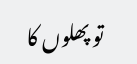تو پھلوں کا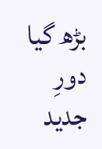بڑھ گیا دورِ جدید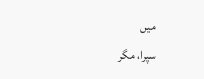میں
سپرا، مگر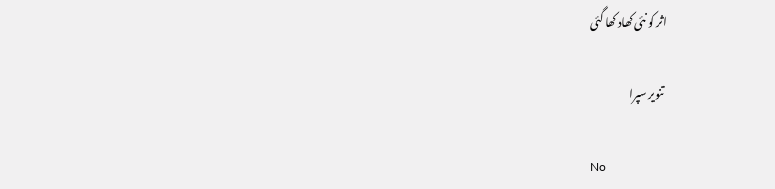اثر کو نئی کھاد کھا گئی

 تنویر سپرا

No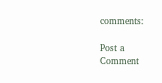comments:

Post a Comment